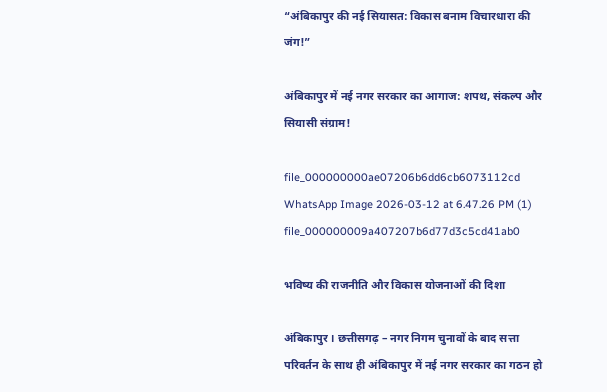“अंबिकापुर की नई सियासत: विकास बनाम विचारधारा की जंग!”

अंबिकापुर में नई नगर सरकार का आगाज: शपथ, संकल्प और सियासी संग्राम!

file_000000000ae07206b6dd6cb6073112cd
WhatsApp Image 2026-03-12 at 6.47.26 PM (1)
file_000000009a407207b6d77d3c5cd41ab0

भविष्य की राजनीति और विकास योजनाओं की दिशा

अंबिकापुर । छत्तीसगढ़ – नगर निगम चुनावों के बाद सत्ता परिवर्तन के साथ ही अंबिकापुर में नई नगर सरकार का गठन हो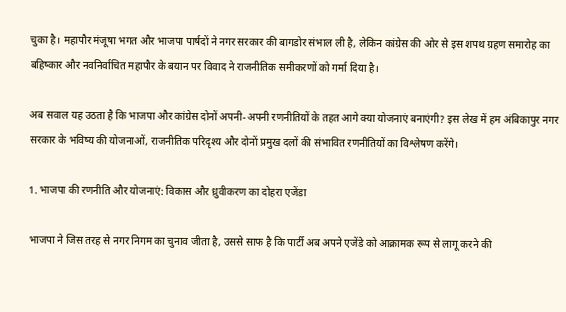चुका है। महापौर मंजूषा भगत और भाजपा पार्षदों ने नगर सरकार की बागडोर संभाल ली है, लेकिन कांग्रेस की ओर से इस शपथ ग्रहण समारोह का बहिष्कार और नवनिर्वाचित महापौर के बयान पर विवाद ने राजनीतिक समीकरणों को गर्मा दिया है।

अब सवाल यह उठता है कि भाजपा और कांग्रेस दोनों अपनी-अपनी रणनीतियों के तहत आगे क्या योजनाएं बनाएंगी? इस लेख में हम अंबिकापुर नगर सरकार के भविष्य की योजनाओं, राजनीतिक परिदृश्य और दोनों प्रमुख दलों की संभावित रणनीतियों का विश्लेषण करेंगे।

1. भाजपा की रणनीति और योजनाएं: विकास और ध्रुवीकरण का दोहरा एजेंडा

भाजपा ने जिस तरह से नगर निगम का चुनाव जीता है, उससे साफ है कि पार्टी अब अपने एजेंडे को आक्रामक रूप से लागू करने की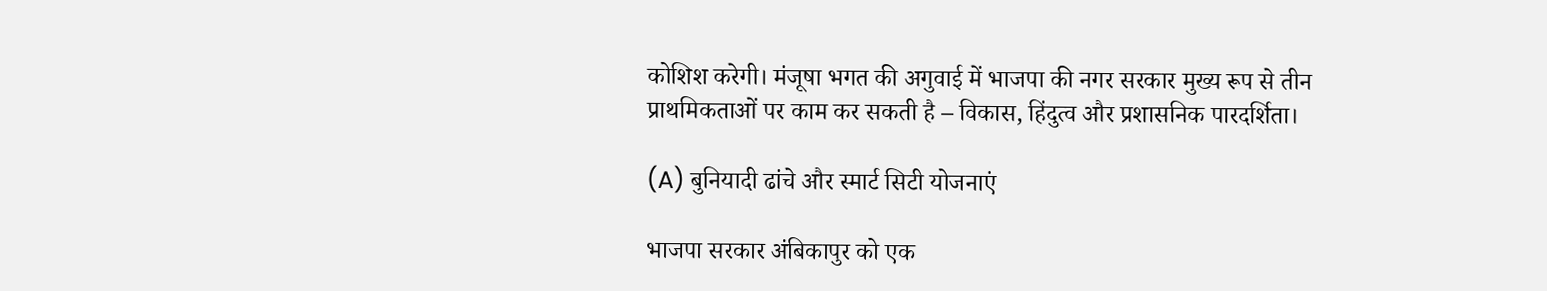कोशिश करेगी। मंजूषा भगत की अगुवाई में भाजपा की नगर सरकार मुख्य रूप से तीन प्राथमिकताओं पर काम कर सकती है – विकास, हिंदुत्व और प्रशासनिक पारदर्शिता।

(A) बुनियादी ढांचे और स्मार्ट सिटी योजनाएं

भाजपा सरकार अंबिकापुर को एक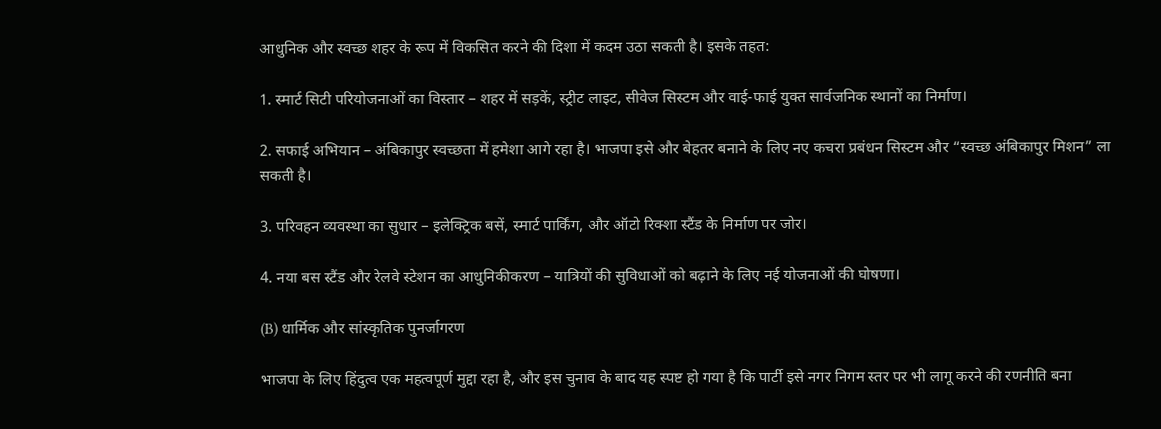आधुनिक और स्वच्छ शहर के रूप में विकसित करने की दिशा में कदम उठा सकती है। इसके तहत:

1. स्मार्ट सिटी परियोजनाओं का विस्तार – शहर में सड़कें, स्ट्रीट लाइट, सीवेज सिस्टम और वाई-फाई युक्त सार्वजनिक स्थानों का निर्माण।

2. सफाई अभियान – अंबिकापुर स्वच्छता में हमेशा आगे रहा है। भाजपा इसे और बेहतर बनाने के लिए नए कचरा प्रबंधन सिस्टम और “स्वच्छ अंबिकापुर मिशन” ला सकती है।

3. परिवहन व्यवस्था का सुधार – इलेक्ट्रिक बसें, स्मार्ट पार्किंग, और ऑटो रिक्शा स्टैंड के निर्माण पर जोर।

4. नया बस स्टैंड और रेलवे स्टेशन का आधुनिकीकरण – यात्रियों की सुविधाओं को बढ़ाने के लिए नई योजनाओं की घोषणा।

(B) धार्मिक और सांस्कृतिक पुनर्जागरण

भाजपा के लिए हिंदुत्व एक महत्वपूर्ण मुद्दा रहा है, और इस चुनाव के बाद यह स्पष्ट हो गया है कि पार्टी इसे नगर निगम स्तर पर भी लागू करने की रणनीति बना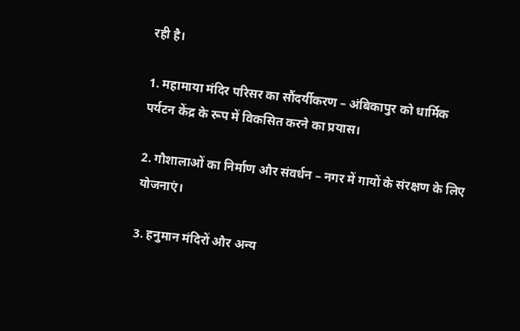रही है।

1. महामाया मंदिर परिसर का सौंदर्यीकरण – अंबिकापुर को धार्मिक पर्यटन केंद्र के रूप में विकसित करने का प्रयास।

2. गौशालाओं का निर्माण और संवर्धन – नगर में गायों के संरक्षण के लिए योजनाएं।

3. हनुमान मंदिरों और अन्य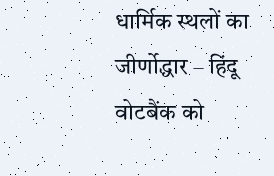धार्मिक स्थलों का जीर्णोद्धार – हिंदू वोटबैंक को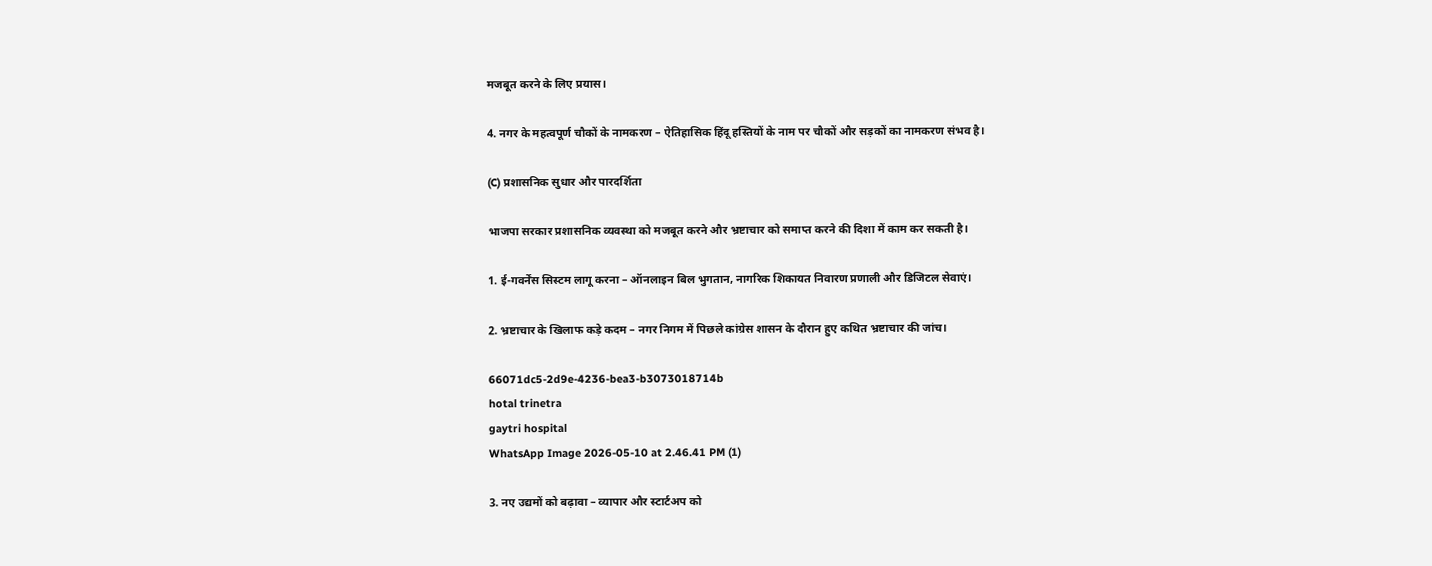मजबूत करने के लिए प्रयास।

4. नगर के महत्वपूर्ण चौकों के नामकरण – ऐतिहासिक हिंदू हस्तियों के नाम पर चौकों और सड़कों का नामकरण संभव है।

(C) प्रशासनिक सुधार और पारदर्शिता

भाजपा सरकार प्रशासनिक व्यवस्था को मजबूत करने और भ्रष्टाचार को समाप्त करने की दिशा में काम कर सकती है।

1. ई-गवर्नेंस सिस्टम लागू करना – ऑनलाइन बिल भुगतान, नागरिक शिकायत निवारण प्रणाली और डिजिटल सेवाएं।

2. भ्रष्टाचार के खिलाफ कड़े कदम – नगर निगम में पिछले कांग्रेस शासन के दौरान हुए कथित भ्रष्टाचार की जांच।

66071dc5-2d9e-4236-bea3-b3073018714b
hotal trinetra
gaytri hospital
WhatsApp Image 2026-05-10 at 2.46.41 PM (1)

3. नए उद्यमों को बढ़ावा – व्यापार और स्टार्टअप को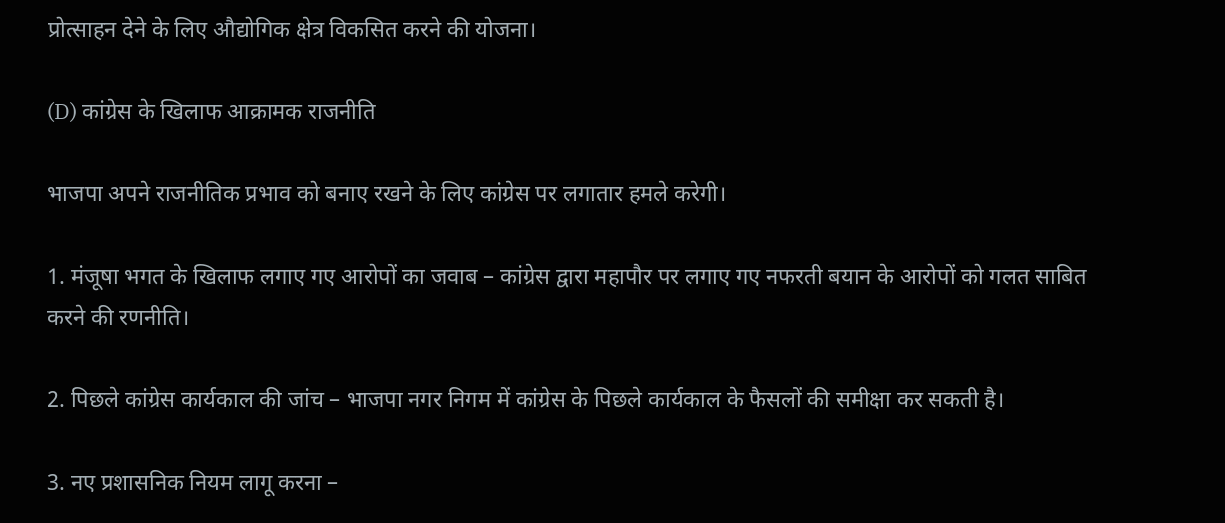प्रोत्साहन देने के लिए औद्योगिक क्षेत्र विकसित करने की योजना।

(D) कांग्रेस के खिलाफ आक्रामक राजनीति

भाजपा अपने राजनीतिक प्रभाव को बनाए रखने के लिए कांग्रेस पर लगातार हमले करेगी।

1. मंजूषा भगत के खिलाफ लगाए गए आरोपों का जवाब – कांग्रेस द्वारा महापौर पर लगाए गए नफरती बयान के आरोपों को गलत साबित करने की रणनीति।

2. पिछले कांग्रेस कार्यकाल की जांच – भाजपा नगर निगम में कांग्रेस के पिछले कार्यकाल के फैसलों की समीक्षा कर सकती है।

3. नए प्रशासनिक नियम लागू करना –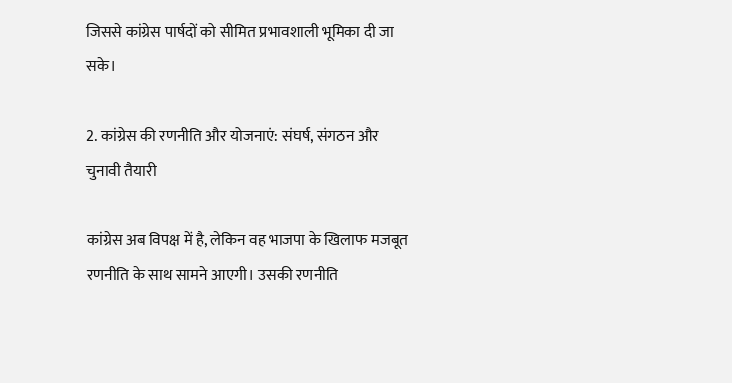जिससे कांग्रेस पार्षदों को सीमित प्रभावशाली भूमिका दी जा सके।

2. कांग्रेस की रणनीति और योजनाएं: संघर्ष, संगठन और चुनावी तैयारी

कांग्रेस अब विपक्ष में है, लेकिन वह भाजपा के खिलाफ मजबूत रणनीति के साथ सामने आएगी। उसकी रणनीति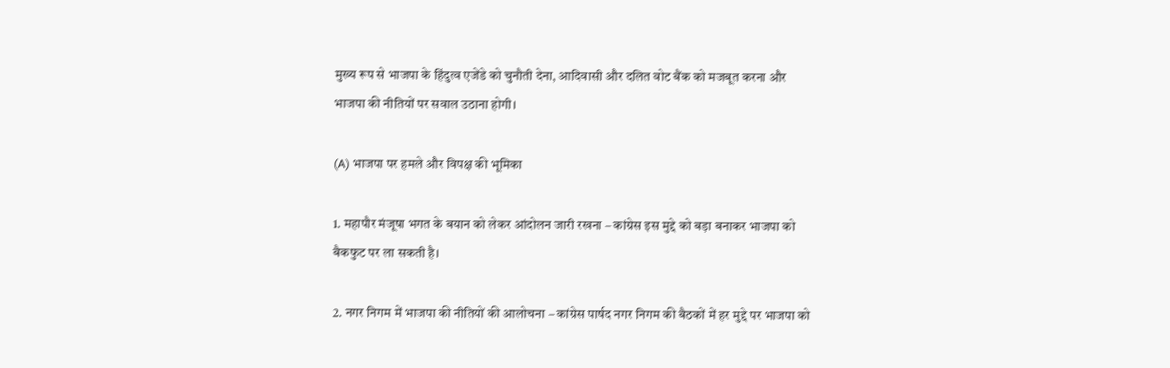मुख्य रूप से भाजपा के हिंदुत्व एजेंडे को चुनौती देना, आदिवासी और दलित वोट बैंक को मजबूत करना और भाजपा की नीतियों पर सवाल उठाना होगी।

(A) भाजपा पर हमले और विपक्ष की भूमिका

1. महापौर मंजूषा भगत के बयान को लेकर आंदोलन जारी रखना – कांग्रेस इस मुद्दे को बड़ा बनाकर भाजपा को बैकफुट पर ला सकती है।

2. नगर निगम में भाजपा की नीतियों की आलोचना – कांग्रेस पार्षद नगर निगम की बैठकों में हर मुद्दे पर भाजपा को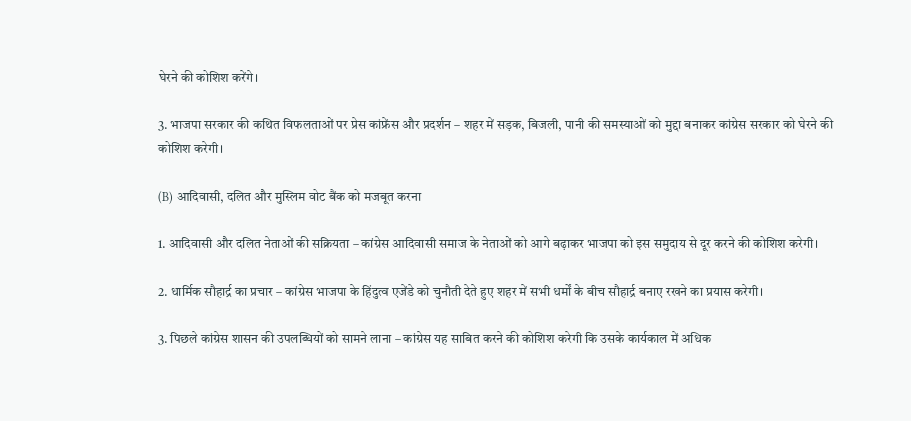घेरने की कोशिश करेंगे।

3. भाजपा सरकार की कथित विफलताओं पर प्रेस कांफ्रेंस और प्रदर्शन – शहर में सड़क, बिजली, पानी की समस्याओं को मुद्दा बनाकर कांग्रेस सरकार को घेरने की कोशिश करेगी।

(B) आदिवासी, दलित और मुस्लिम वोट बैंक को मजबूत करना

1. आदिवासी और दलित नेताओं की सक्रियता – कांग्रेस आदिवासी समाज के नेताओं को आगे बढ़ाकर भाजपा को इस समुदाय से दूर करने की कोशिश करेगी।

2. धार्मिक सौहार्द्र का प्रचार – कांग्रेस भाजपा के हिंदुत्व एजेंडे को चुनौती देते हुए शहर में सभी धर्मों के बीच सौहार्द्र बनाए रखने का प्रयास करेगी।

3. पिछले कांग्रेस शासन की उपलब्धियों को सामने लाना – कांग्रेस यह साबित करने की कोशिश करेगी कि उसके कार्यकाल में अधिक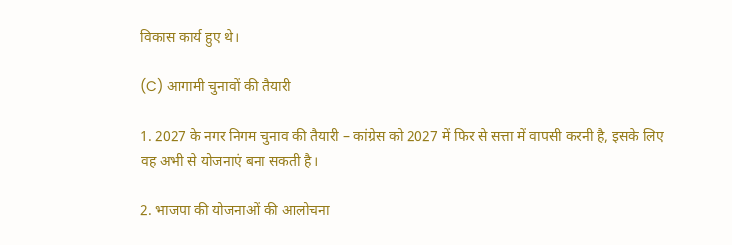विकास कार्य हुए थे।

(C) आगामी चुनावों की तैयारी

1. 2027 के नगर निगम चुनाव की तैयारी – कांग्रेस को 2027 में फिर से सत्ता में वापसी करनी है, इसके लिए वह अभी से योजनाएं बना सकती है।

2. भाजपा की योजनाओं की आलोचना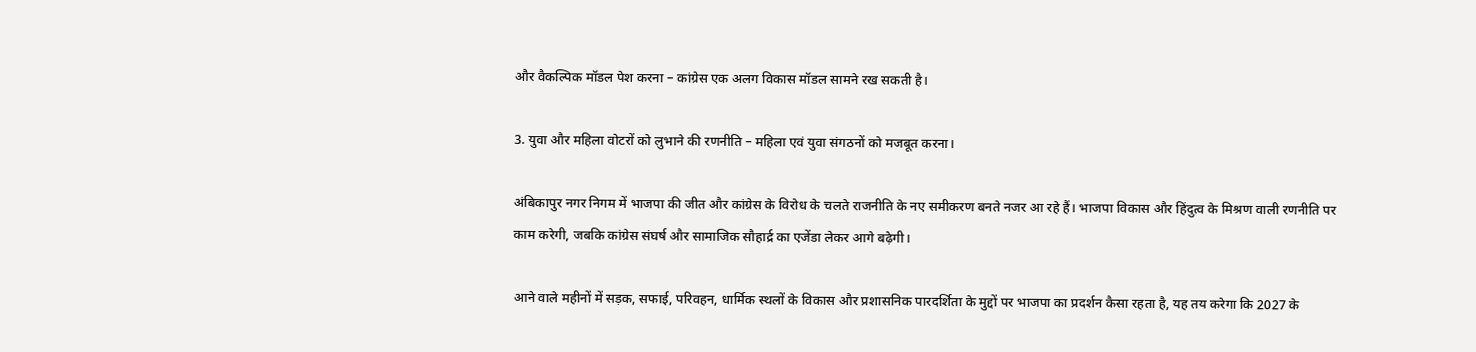और वैकल्पिक मॉडल पेश करना – कांग्रेस एक अलग विकास मॉडल सामने रख सकती है।

3. युवा और महिला वोटरों को लुभाने की रणनीति – महिला एवं युवा संगठनों को मजबूत करना।

अंबिकापुर नगर निगम में भाजपा की जीत और कांग्रेस के विरोध के चलते राजनीति के नए समीकरण बनते नजर आ रहे हैं। भाजपा विकास और हिंदुत्व के मिश्रण वाली रणनीति पर काम करेगी, जबकि कांग्रेस संघर्ष और सामाजिक सौहार्द्र का एजेंडा लेकर आगे बढ़ेगी।

आने वाले महीनों में सड़क, सफाई, परिवहन, धार्मिक स्थलों के विकास और प्रशासनिक पारदर्शिता के मुद्दों पर भाजपा का प्रदर्शन कैसा रहता है, यह तय करेगा कि 2027 के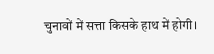चुनावों में सत्ता किसके हाथ में होगी।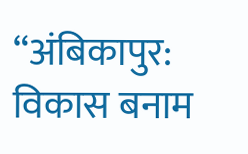“अंबिकापुर: विकास बनाम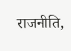राजनीति,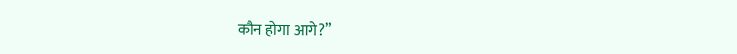कौन होगा आगे?”